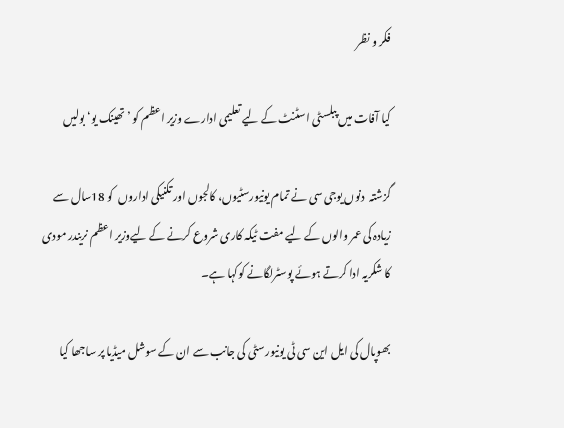فکر و نظر

کیا آفات میں پبلسٹی اسٹنٹ کے لیے تعلیمی ادارے وزیر اعظم کو ’تھینک یو‘ بولیں

گزشتہ  دنوں یوجی سی نے تمام یونیورسٹیوں، کالجوں اور تکنیکی اداروں  کو 18سال سے زیادہ کی عمر والوں کے لیے مفت ٹیکہ کاری شروع کرنے کے لیےوزیر اعظم نریندر مودی کا شکریہ ادا کرتے ہوئے پوسٹرلگانے کوکہا ہے۔

بھوپال کی ایل این سی ٹی یونیورسٹی کی جانب سے ان کے سوشل میڈیا پر ساجھا کیا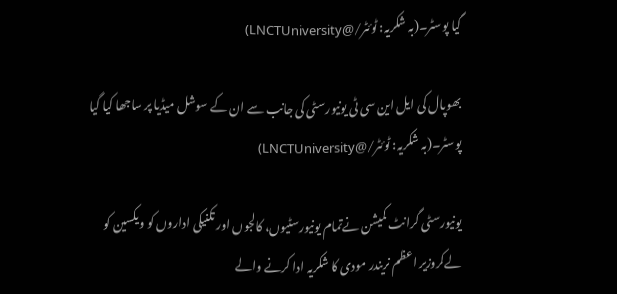گیا پوسٹر۔(بہ شکریہ: ٹوئٹر/@LNCTUniversity)

بھوپال کی ایل این سی ٹی یونیورسٹی کی جانب سے ان کے سوشل میڈیا پر ساجھا کیا گیا پوسٹر۔(بہ شکریہ: ٹوئٹر/@LNCTUniversity)

یونیورسٹی گرانٹ کمیشن نےتمام یونیورسٹیوں، کالجوں اور تکنیکی اداروں کو ویکسین کو لےکروزیر اعظم نریندر مودی کا شکریہ ادا کرنے والے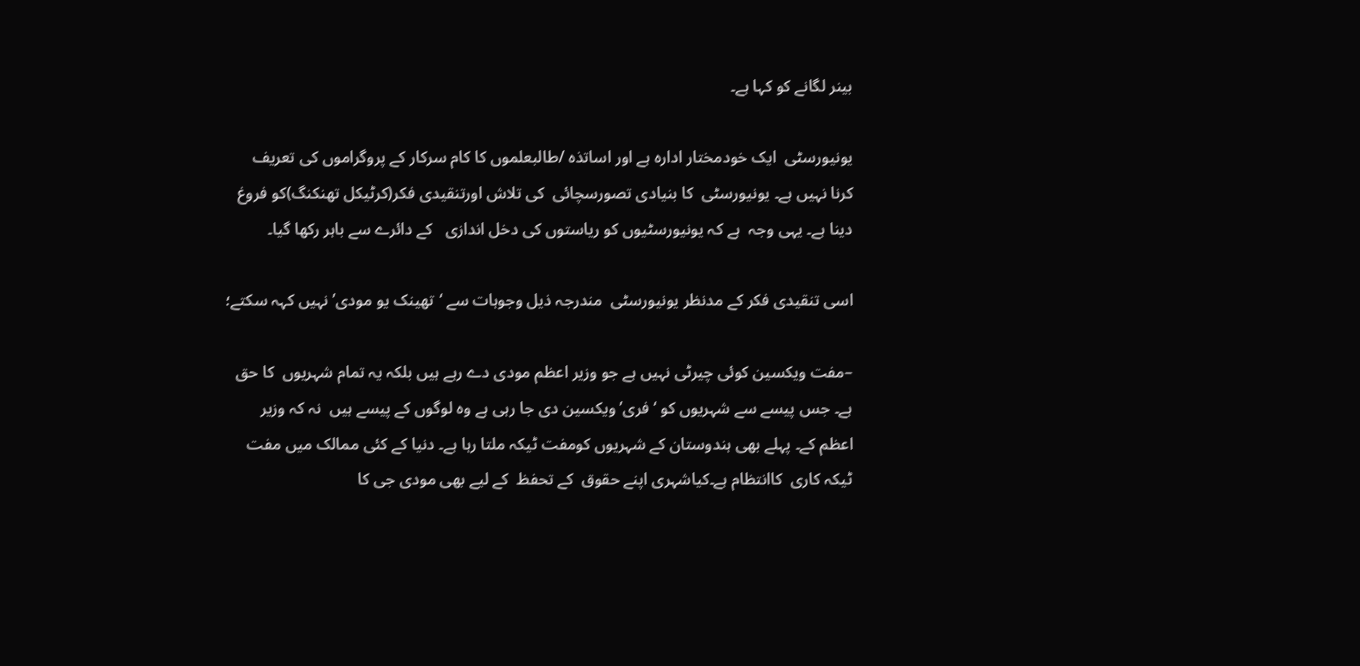بینر لگانے کو کہا ہے۔

یونیورسٹی  ایک خودمختار ادارہ ہے اور اساتذہ /طالبعلموں کا کام سرکار کے پروگراموں کی تعریف  کرنا نہیں ہے۔ یونیورسٹی  کا بنیادی تصورسچائی  کی تلاش اورتنقیدی فکر(کرٹیکل تھنکنگ)کو فروغ دینا ہے۔ یہی وجہ  ہے کہ یونیورسٹیوں کو ریاستوں کی دخل اندازی   کے دائرے سے باہر رکھا گیا۔

اسی تنقیدی فکر کے مدنظر یونیورسٹی  مندرجہ ذیل وجوہات سے ‘تھینک یو مودی’ نہیں کہہ سکتے؛

–مفت ویکسین کوئی چیرٹی نہیں ہے جو وزیر اعظم مودی دے رہے ہیں بلکہ یہ تمام شہریوں  کا حق ہے۔ جس پیسے سے شہریوں کو ‘فری’ ویکسین دی جا رہی ہے وہ لوگوں کے پیسے ہیں  نہ کہ وزیر اعظم کے۔ پہلے بھی ہندوستان کے شہریوں کومفت ٹیکہ ملتا رہا ہے۔ دنیا کے کئی ممالک میں مفت  ٹیکہ کاری  کاانتظام ہے۔کیاشہری اپنے حقوق  کے تحفظ  کے لیے بھی مودی جی کا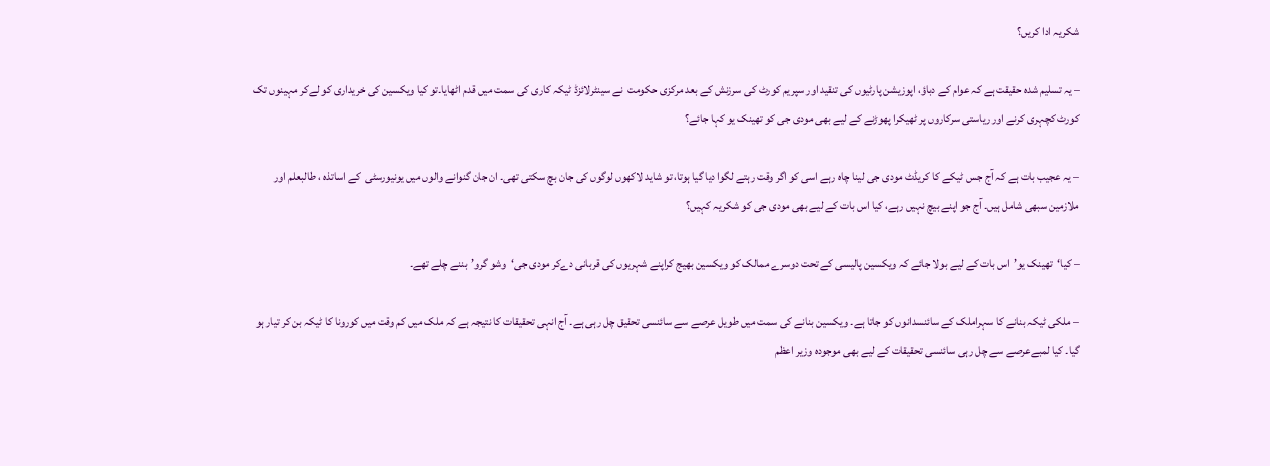شکریہ ادا کریں؟

– یہ تسلیم شدہ حقیقت ہے کہ عوام کے دباؤ، اپوزیشن پارٹیوں کی تنقید اور سپریم کورٹ کی سرزنش کے بعد مرکزی حکومت  نے سینٹرلائزڈ ٹیکہ کاری کی سمت میں قدم اٹھایا۔تو کیا ویکسین کی خریداری کو لےکر مہینوں تک کورٹ کچہری کرنے اور ریاستی سرکاروں پر ٹھیکرا پھوڑنے کے لیے بھی مودی جی کو تھینک یو کہا جائے؟

– یہ عجیب بات ہے کہ آج جس ٹیکے کا کریڈٹ مودی جی لینا چاہ رہے اسی کو اگر وقت رہتے لگوا دیا گیا ہوتا، تو شاید لاکھوں لوگوں کی جان بچ سکتی تھی۔ ان جان گنوانے والوں میں یونیورسٹی  کے اساتذہ ، طالبعلم اور ملازمین سبھی شامل ہیں۔ آج جو اپنے بیچ نہیں رہے، کیا اس بات کے لیے بھی مودی جی کو شکریہ کہیں؟

– کیا‘تھینک یو’اس بات کے لیے بولا جائے کہ ویکسین پالیسی کے تحت دوسرے ممالک کو ویکسین بھیج کراپنے شہریوں کی قربانی دےکر مودی جی‘وشو گرو’بننے چلے تھے۔

– ملکی ٹیکہ بنانے کا سہراملک کے سائنسدانوں کو جاتا ہے۔ ویکسین بنانے کی سمت میں طویل عرصے سے سائنسی تحقیق چل رہی ہے۔ آج انہی تحقیقات کا نتیجہ ہے کہ ملک میں کم وقت میں کورونا کا ٹیکہ بن کر تیار ہو گیا۔ کیا لمبےعرصے سے چل رہی سائنسی تحقیقات کے لیے بھی موجودہ وزیر اعظم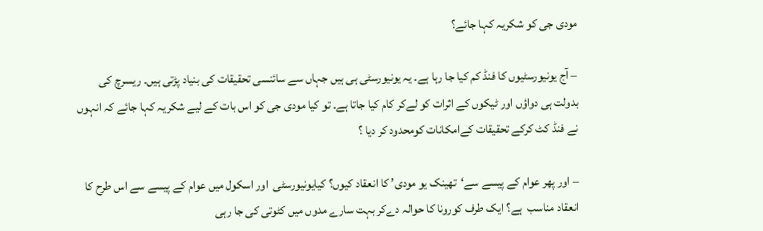مودی جی کو شکریہ کہا جائے؟

– آج یونیورسٹیوں کا فنڈ کم کیا جا رہا ہے۔ یہ یونیورسٹی ہی ہیں جہاں سے سائنسی تحقیقات کی بنیاد پڑتی ہیں۔ ریسرچ کی بدولت ہی دواؤں اور ٹیکوں کے اثرات کو لےکر کام کیا جاتا ہے۔ تو کیا مودی جی کو اس بات کے لیے شکریہ کہا جائے کہ انہوں نے فنڈ کٹ کرکے تحقیقات کےامکانات کومحدود کر دیا ؟

– اور پھر عوام کے پیسے سے‘تھینک یو مودی’ کا انعقاد کیوں؟ کیایونیورسٹی  اور اسکول میں عوام کے پیسے سے اس طرح کا انعقاد مناسب  ہے؟ ایک طرف کورونا کا حوالہ دےکر بہت سارے مدوں میں کٹوتی کی جا رہی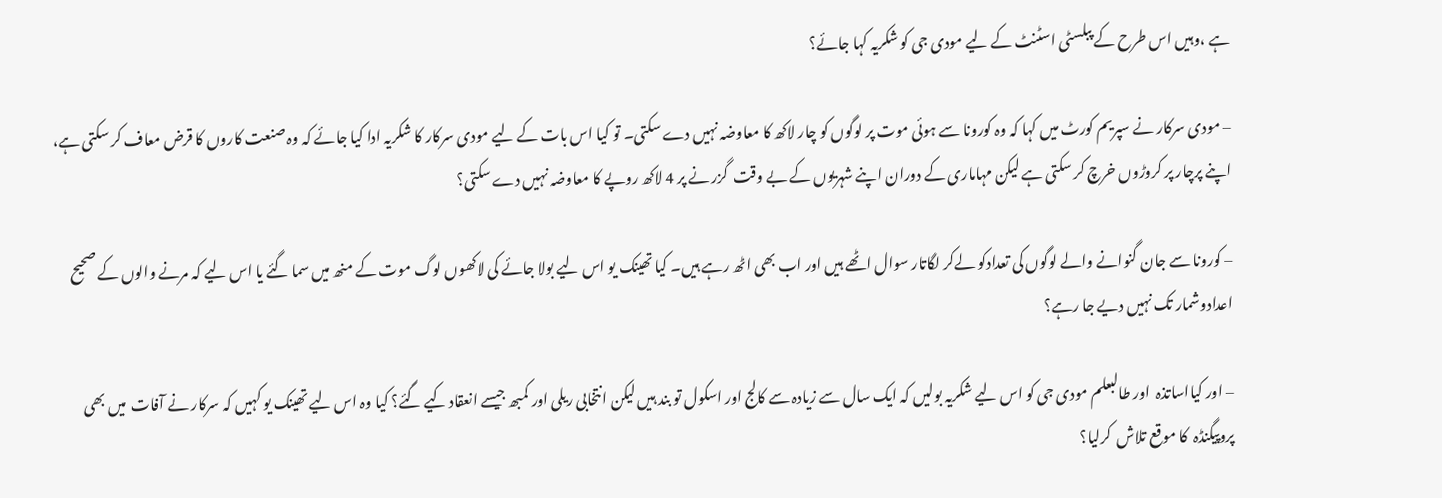ہے ،وہیں اس طرح کے پبلسٹی اسٹنٹ کے لیے مودی جی کو شکریہ کہا جائے؟

– مودی سرکار نے سپریم کورٹ میں کہا کہ وہ کورونا سے ہوئی موت پر لوگوں کو چار لاکھ کا معاوضہ نہیں دے سکتی۔ تو کیا اس بات کے لیے مودی سرکار کا شکریہ ادا کیا جائے کہ وہ صنعت کاروں کا قرض معاف کر سکتی ہے، اپنے پرچار پر کروڑوں خرچ کر سکتی ہے لیکن مہاماری کے دوران اپنے شہریوں کے بے وقت  گزر نے پر 4 لاکھ روپے کا معاوضہ نہیں دے سکتی؟

– کورونا سے جان گنوانے والے لوگوں کی تعدادکو لےکر لگاتار سوال اٹھے ہیں اور اب بھی اٹھ رہے ہیں۔ کیا تھینک یو اس لیے بولا جائے کی لاکھوں لوگ موت کے منھ میں سما گئے یا اس لیے کہ مرنے والوں کے صحیح اعدادوشمار تک نہیں دیے جا رہے؟

– اور کیااساتذہ  اور طالبعلم مودی جی کو اس لیے شکریہ بولیں کہ ایک سال سے زیادہ سے کالج اور اسکول تو بند ہیں لیکن انتخابی ریلی اور کمبھ جیسے انعقاد کیے گئے؟ کیا وہ اس لیے تھینک یو کہیں کہ سرکار نے آفات  میں بھی پروپیگنڈہ  کا موقع تلاش  کرلیا؟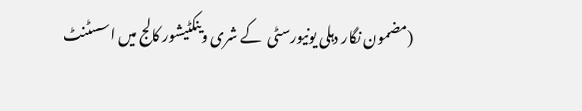(مضمون نگار دہلی یونیورسٹی  کے شری وینکٹیشور کالج میں اسسٹنٹ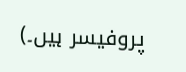پروفیسر ہیں۔)